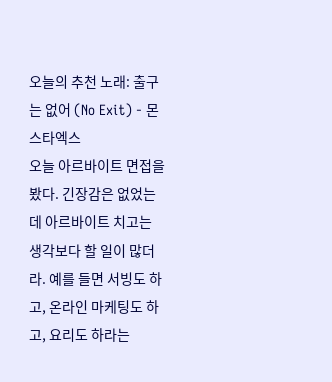오늘의 추천 노래: 출구는 없어 (No Exit) - 몬스타엑스
오늘 아르바이트 면접을 봤다. 긴장감은 없었는데 아르바이트 치고는 생각보다 할 일이 많더라. 예를 들면 서빙도 하고, 온라인 마케팅도 하고, 요리도 하라는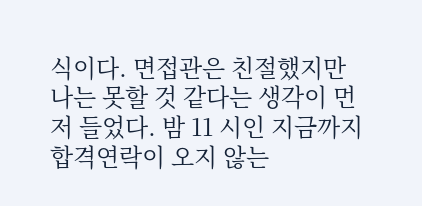식이다. 면접관은 친절했지만 나는 못할 것 같다는 생각이 먼저 들었다. 밤 11 시인 지금까지 합격연락이 오지 않는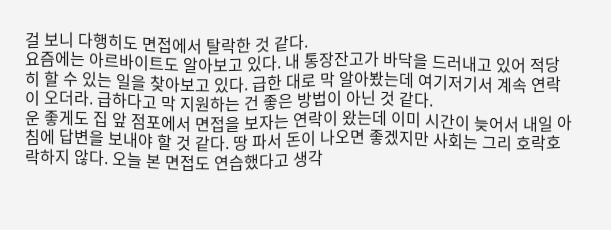걸 보니 다행히도 면접에서 탈락한 것 같다.
요즘에는 아르바이트도 알아보고 있다. 내 통장잔고가 바닥을 드러내고 있어 적당히 할 수 있는 일을 찾아보고 있다. 급한 대로 막 알아봤는데 여기저기서 계속 연락이 오더라. 급하다고 막 지원하는 건 좋은 방법이 아닌 것 같다.
운 좋게도 집 앞 점포에서 면접을 보자는 연락이 왔는데 이미 시간이 늦어서 내일 아침에 답변을 보내야 할 것 같다. 땅 파서 돈이 나오면 좋겠지만 사회는 그리 호락호락하지 않다. 오늘 본 면접도 연습했다고 생각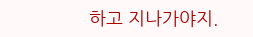하고 지나가야지.